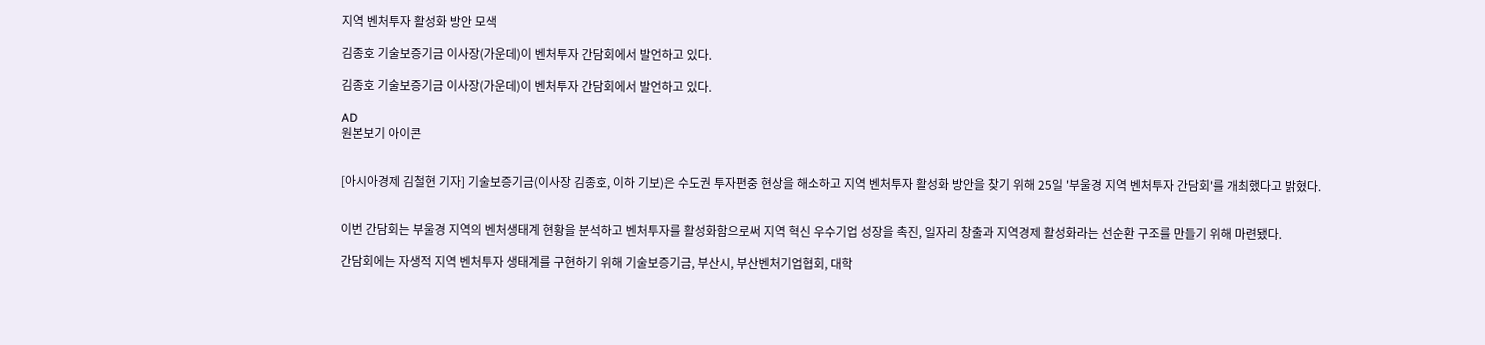지역 벤처투자 활성화 방안 모색

김종호 기술보증기금 이사장(가운데)이 벤처투자 간담회에서 발언하고 있다.

김종호 기술보증기금 이사장(가운데)이 벤처투자 간담회에서 발언하고 있다.

AD
원본보기 아이콘


[아시아경제 김철현 기자] 기술보증기금(이사장 김종호, 이하 기보)은 수도권 투자편중 현상을 해소하고 지역 벤처투자 활성화 방안을 찾기 위해 25일 '부울경 지역 벤처투자 간담회'를 개최했다고 밝혔다.


이번 간담회는 부울경 지역의 벤처생태계 현황을 분석하고 벤처투자를 활성화함으로써 지역 혁신 우수기업 성장을 촉진, 일자리 창출과 지역경제 활성화라는 선순환 구조를 만들기 위해 마련됐다.

간담회에는 자생적 지역 벤처투자 생태계를 구현하기 위해 기술보증기금, 부산시, 부산벤처기업협회, 대학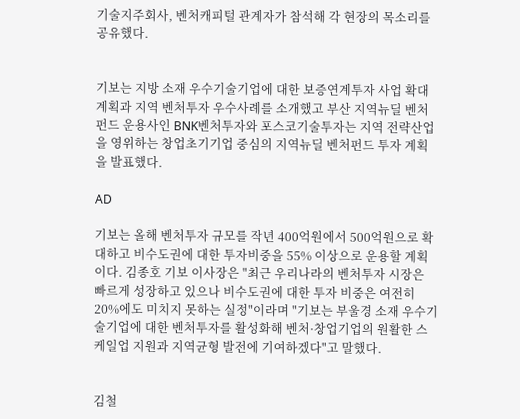기술지주회사, 벤처캐피털 관계자가 참석해 각 현장의 목소리를 공유했다.


기보는 지방 소재 우수기술기업에 대한 보증연계투자 사업 확대 계획과 지역 벤처투자 우수사례를 소개했고 부산 지역뉴딜 벤처펀드 운용사인 BNK벤처투자와 포스코기술투자는 지역 전략산업을 영위하는 창업초기기업 중심의 지역뉴딜 벤처펀드 투자 계획을 발표했다.

AD

기보는 올해 벤처투자 규모를 작년 400억원에서 500억원으로 확대하고 비수도권에 대한 투자비중을 55% 이상으로 운용할 계획이다. 김종호 기보 이사장은 "최근 우리나라의 벤처투자 시장은 빠르게 성장하고 있으나 비수도권에 대한 투자 비중은 여전히 20%에도 미치지 못하는 실정"이라며 "기보는 부울경 소재 우수기술기업에 대한 벤처투자를 활성화해 벤처·창업기업의 원활한 스케일업 지원과 지역균형 발전에 기여하겠다"고 말했다.


김철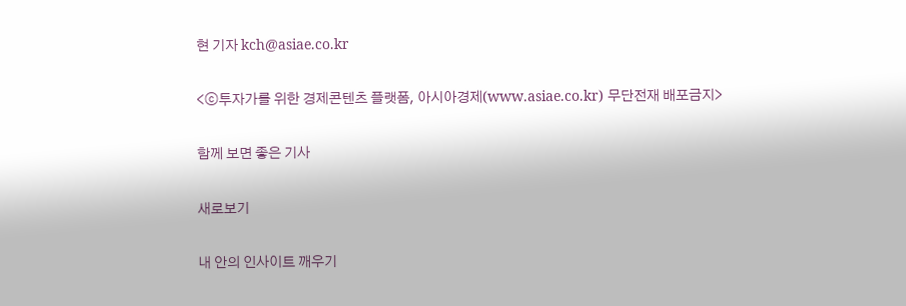현 기자 kch@asiae.co.kr

<ⓒ투자가를 위한 경제콘텐츠 플랫폼, 아시아경제(www.asiae.co.kr) 무단전재 배포금지>

함께 보면 좋은 기사

새로보기

내 안의 인사이트 깨우기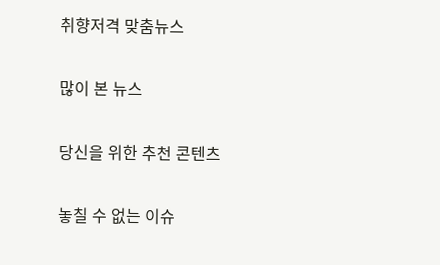취향저격 맞춤뉴스

많이 본 뉴스

당신을 위한 추천 콘텐츠

놓칠 수 없는 이슈